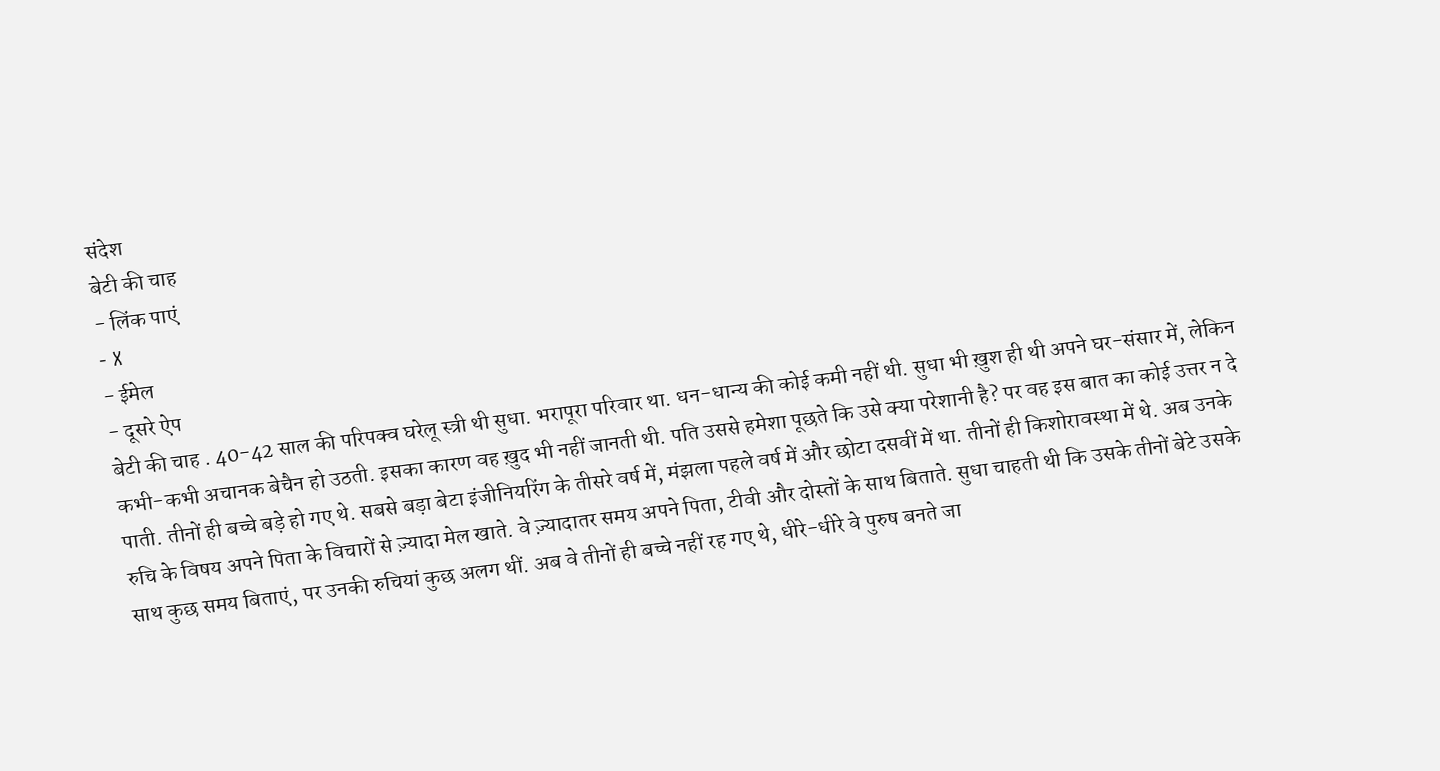संदेश
बेटी की चाह
- लिंक पाएं
- X
- ईमेल
- दूसरे ऐप
बेटी की चाह . 40-42 साल की परिपक्व घरेलू स्त्री थी सुधा. भरापूरा परिवार था. धन-धान्य की कोई कमी नहीं थी. सुधा भी ख़ुश ही थी अपने घर-संसार में, लेकिन कभी-कभी अचानक बेचैन हो उठती. इसका कारण वह ख़ुद भी नहीं जानती थी. पति उससे हमेशा पूछते कि उसे क्या परेशानी है? पर वह इस बात का कोई उत्तर न दे पाती. तीनों ही बच्चे बड़े हो गए थे. सबसे बड़ा बेटा इंजीनियरिंग के तीसरे वर्ष में, मंझला पहले वर्ष में और छोटा दसवीं में था. तीनों ही किशोरावस्था में थे. अब उनके रुचि के विषय अपने पिता के विचारों से ज़्यादा मेल खाते. वे ज़्यादातर समय अपने पिता, टीवी और दोस्तों के साथ बिताते. सुधा चाहती थी कि उसके तीनों बेटे उसके साथ कुछ समय बिताएं, पर उनकी रुचियां कुछ अलग थीं. अब वे तीनों ही बच्चे नहीं रह गए थे, धीरे-धीरे वे पुरुष बनते जा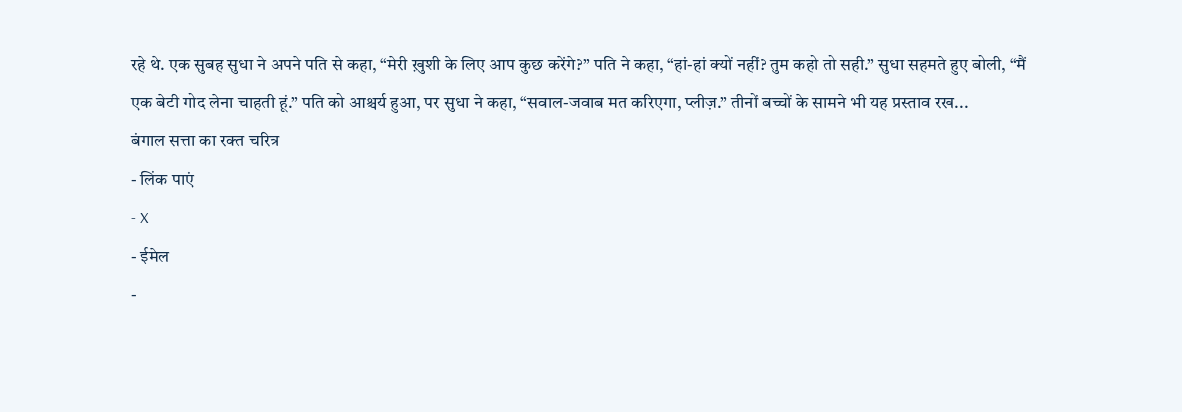रहे थे. एक सुबह सुधा ने अपने पति से कहा, “मेरी ख़ुशी के लिए आप कुछ करेंगे?” पति ने कहा, “हां-हां क्यों नहीं? तुम कहो तो सही.” सुधा सहमते हुए बोली, “मैं एक बेटी गोद लेना चाहती हूं.” पति को आश्चर्य हुआ, पर सुधा ने कहा, “सवाल-जवाब मत करिएगा, प्लीज़.” तीनों बच्चों के सामने भी यह प्रस्ताव रख...
बंगाल सत्ता का रक्त चरित्र
- लिंक पाएं
- X
- ईमेल
-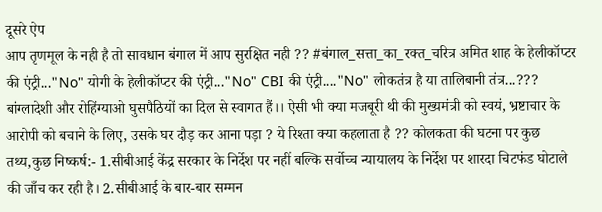दूसरे ऐप
आप तृणमूल के नही है तो सावधान बंगाल में आप सुरक्षित नही ?? #बंगाल_सत्ता_का_रक्त_चरित्र अमित शाह के हेलीकॉप्टर की एंट्री..."No" योगी के हेलीकॉप्टर की एंट्री..."No" CBI की एंट्री...."No" लोकतंत्र है या तालिबानी तंत्र...??? बांग्लादेशी और रोहिंग्याओ घुसपैठियों का दिल से स्वागत हैं।। ऐसी भी क्या मजबूरी थी की मुख्यमंत्री को स्वयं, भ्रष्टाचार के आरोपी को बचाने के लिए, उसके घर दौड़ कर आना पड़ा ? ये रिश्ता क्या कहलाता है ?? कोलकता की घटना पर कुछ तथ्य,कुछ निष्कर्ष:- 1.सीबीआई केंद्र सरकार के निर्देश पर नहीं बल्कि सर्वोच्च न्यायालय के निर्देश पर शारदा चिटफंड घोटाले की जाँच कर रही है। 2.सीबीआई के बार-बार सम्मन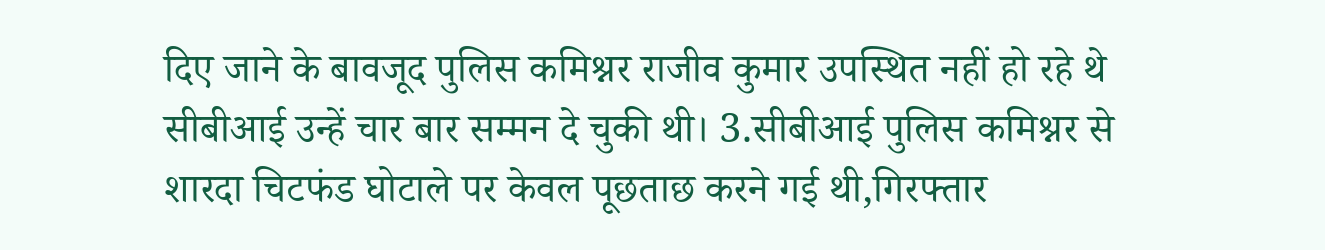दिए जाने के बावजूद पुलिस कमिश्नर राजीव कुमार उपस्थित नहीं हो रहे थे सीबीआई उन्हें चार बार सम्मन दे चुकी थी। 3.सीबीआई पुलिस कमिश्नर से शारदा चिटफंड घोटाले पर केवल पूछताछ करने गई थी,गिरफ्तार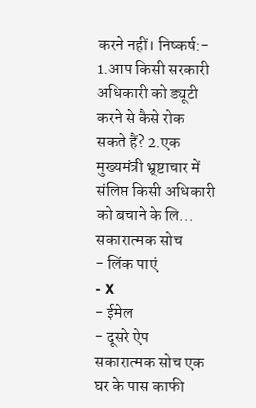करने नहीं। निष्कर्ष:- 1.आप किसी सरकारी अधिकारी को ड्यूटी करने से कैसे रोक सकते हैं? 2.एक मुख्यमंत्री भ्र्ष्टाचार में संलिप्त किसी अधिकारी को बचाने के लि...
सकारात्मक सोच
- लिंक पाएं
- X
- ईमेल
- दूसरे ऐप
सकारात्मक सोच एक घर के पास काफी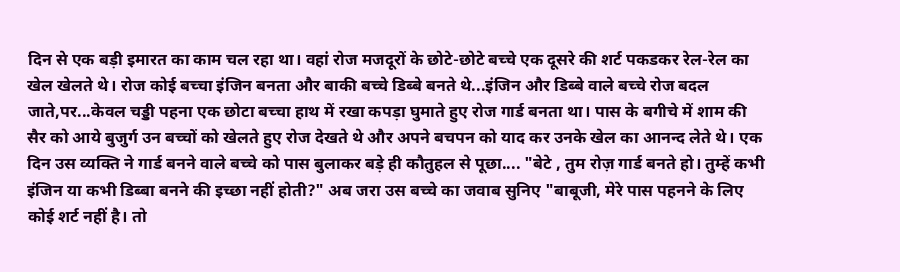दिन से एक बड़ी इमारत का काम चल रहा था। वहां रोज मजदूरों के छोटे-छोटे बच्चे एक दूसरे की शर्ट पकडकर रेल-रेल का खेल खेलते थे। रोज कोई बच्चा इंजिन बनता और बाकी बच्चे डिब्बे बनते थे...इंजिन और डिब्बे वाले बच्चे रोज बदल जाते,पर...केवल चड्डी पहना एक छोटा बच्चा हाथ में रखा कपड़ा घुमाते हुए रोज गार्ड बनता था। पास के बगीचे में शाम की सैर को आये बुजुर्ग उन बच्चों को खेलते हुए रोज देखते थे और अपने बचपन को याद कर उनके खेल का आनन्द लेते थे। एक दिन उस व्यक्ति ने गार्ड बनने वाले बच्चे को पास बुलाकर बड़े ही कौतुहल से पूछा.... "बेटे , तुम रोज़ गार्ड बनते हो। तुम्हें कभी इंजिन या कभी डिब्बा बनने की इच्छा नहीं होती?" अब जरा उस बच्चे का जवाब सुनिए "बाबूजी, मेरे पास पहनने के लिए कोई शर्ट नहीं है। तो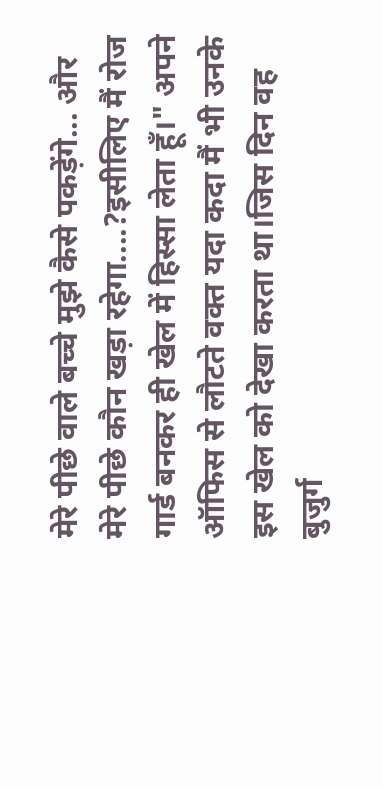मेरे पीछे वाले बच्चे मुझे कैसे पकड़ेंगे... और मेरे पीछे कौन खड़ा रहेगा....?इसीलिए मैं रोज गार्ड बनकर ही खेल में हिस्सा लेता हूँ।" अपने ऑफिस से लौटते वक्त यदा कदा मैं भी उनके इस खेल को देखा करता था।जिस दिन वह बुजुर्ग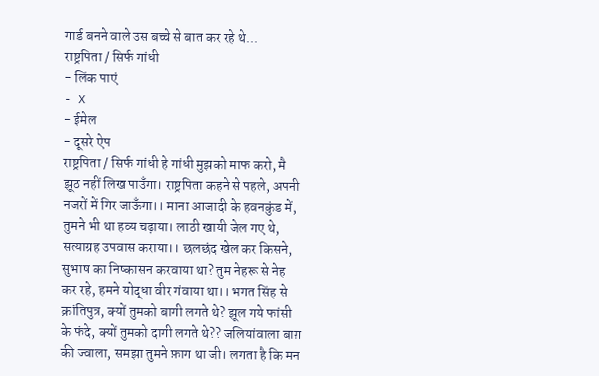गार्ड बनने वाले उस बच्चे से बात कर रहे थे...
राष्ट्रपिता / सिर्फ गांधी
- लिंक पाएं
- X
- ईमेल
- दूसरे ऐप
राष्ट्रपिता / सिर्फ गांधी हे गांधी मुझको माफ करो, मै झूठ नहीं लिख पाउँगा। राष्ट्रपिता कहने से पहले, अपनी नजरों में गिर जाऊँगा।। माना आजादी के हवनकुंड में, तुमने भी था हव्य चढ़ाया। लाठी खायी जेल गए थे, सत्याग्रह उपवास कराया।। छलछंद खेल कर किसने, सुभाष का निष्कासन करवाया था? तुम नेहरू से नेह कर रहे, हमने योद्धा वीर गंवाया था।। भगत सिंह से क्रांतिपुत्र, क्यों तुमको बागी लगते थे? झूल गये फांसी के फंदे, क्यों तुमको दागी लगते थे?? जलियांवाला बाग़ की ज्वाला, समझा तुमने फ़ाग था जी। लगता है कि मन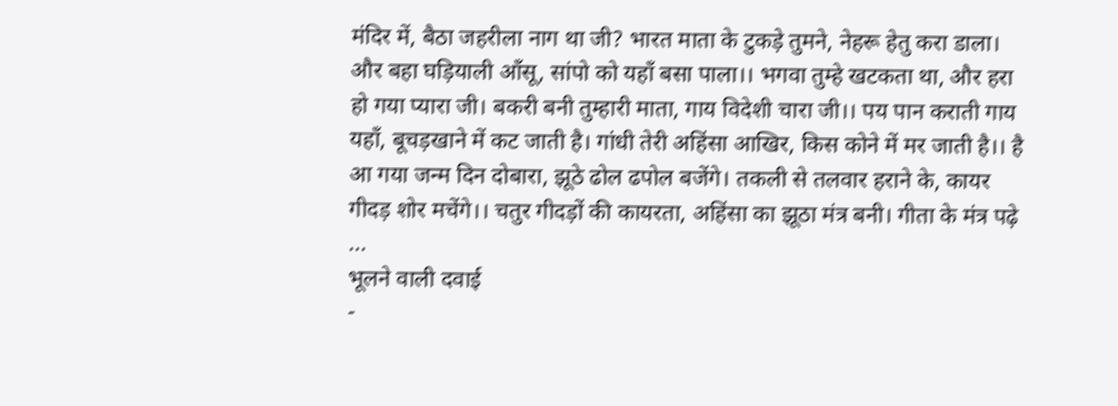मंदिर में, बैठा जहरीला नाग था जी? भारत माता के टुकड़े तुमने, नेहरू हेतु करा डाला। और बहा घड़ियाली आँसू, सांपो को यहाँ बसा पाला।। भगवा तुम्हे खटकता था, और हरा हो गया प्यारा जी। बकरी बनी तुम्हारी माता, गाय विदेशी चारा जी।। पय पान कराती गाय यहाँ, बूचड़खाने में कट जाती है। गांधी तेरी अहिंसा आखिर, किस कोने में मर जाती है।। है आ गया जन्म दिन दोबारा, झूठे ढोल ढपोल बजेंगे। तकली से तलवार हराने के, कायर गीदड़ शोर मचेंगे।। चतुर गीदड़ों की कायरता, अहिंसा का झूठा मंत्र बनी। गीता के मंत्र पढ़े ...
भूलने वाली दवाई
-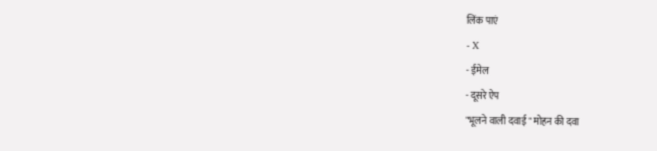लिंक पाएं
- X
- ईमेल
- दूसरे ऐप
"भूलने वाली दवाई " मोहन की दवा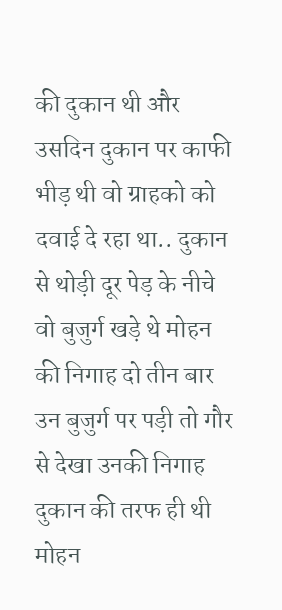की दुकान थी और उसदिन दुकान पर काफी भीड़ थी वो ग्राहको को दवाई दे रहा था.. दुकान से थोड़ी दूर पेड़ के नीचे वो बुजुर्ग खड़े थे मोहन की निगाह दो तीन बार उन बुजुर्ग पर पड़ी तो गौर से देखा उनकी निगाह दुकान की तरफ ही थी मोहन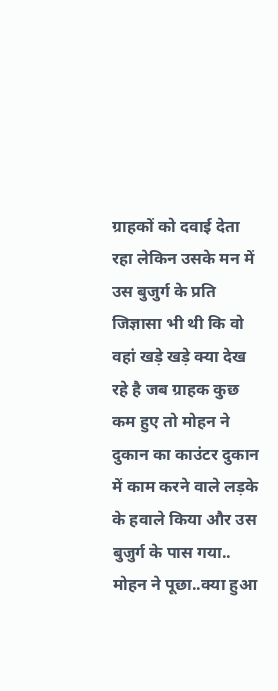ग्राहकों को दवाई देता रहा लेकिन उसके मन में उस बुजुर्ग के प्रति जिज्ञासा भी थी कि वो वहां खड़े खड़े क्या देख रहे है जब ग्राहक कुछ कम हुए तो मोहन ने दुकान का काउंटर दुकान में काम करने वाले लड़के के हवाले किया और उस बुजुर्ग के पास गया.. मोहन ने पूछा..क्या हुआ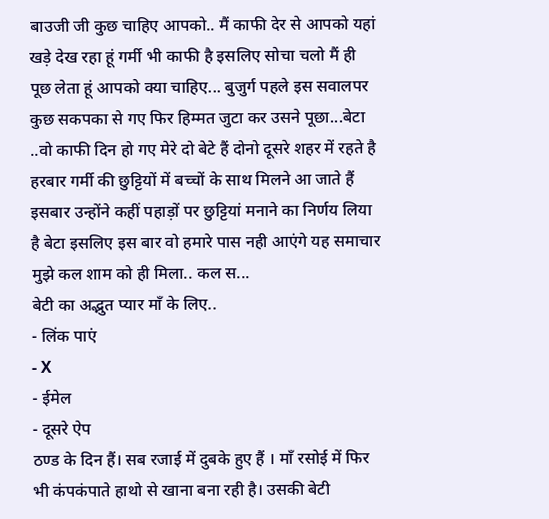बाउजी जी कुछ चाहिए आपको.. मैं काफी देर से आपको यहां खड़े देख रहा हूं गर्मी भी काफी है इसलिए सोचा चलो मैं ही पूछ लेता हूं आपको क्या चाहिए... बुजुर्ग पहले इस सवालपर कुछ सकपका से गए फिर हिम्मत जुटा कर उसने पूछा...बेटा ..वो काफी दिन हो गए मेरे दो बेटे हैं दोनो दूसरे शहर में रहते है हरबार गर्मी की छुट्टियों में बच्चों के साथ मिलने आ जाते हैं इसबार उन्होंने कहीं पहाड़ों पर छुट्टियां मनाने का निर्णय लिया है बेटा इसलिए इस बार वो हमारे पास नही आएंगे यह समाचार मुझे कल शाम को ही मिला.. कल स...
बेटी का अद्भुत प्यार माँ के लिए..
- लिंक पाएं
- X
- ईमेल
- दूसरे ऐप
ठण्ड के दिन हैं। सब रजाई में दुबके हुए हैं । माँ रसोई में फिर भी कंपकंपाते हाथो से खाना बना रही है। उसकी बेटी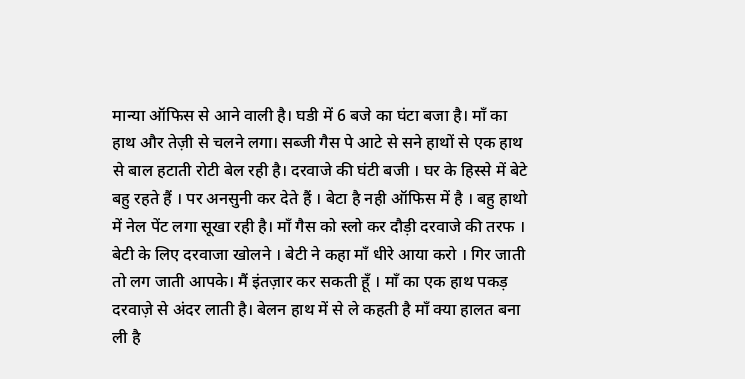मान्या ऑफिस से आने वाली है। घडी में 6 बजे का घंटा बजा है। माँ का हाथ और तेज़ी से चलने लगा। सब्जी गैस पे आटे से सने हाथों से एक हाथ से बाल हटाती रोटी बेल रही है। दरवाजे की घंटी बजी । घर के हिस्से में बेटे बहु रहते हैं । पर अनसुनी कर देते हैं । बेटा है नही ऑफिस में है । बहु हाथो में नेल पेंट लगा सूखा रही है। माँ गैस को स्लो कर दौड़ी दरवाजे की तरफ । बेटी के लिए दरवाजा खोलने । बेटी ने कहा माँ धीरे आया करो । गिर जाती तो लग जाती आपके। मैं इंतज़ार कर सकती हूँ । माँ का एक हाथ पकड़ दरवाज़े से अंदर लाती है। बेलन हाथ में से ले कहती है माँ क्या हालत बना ली है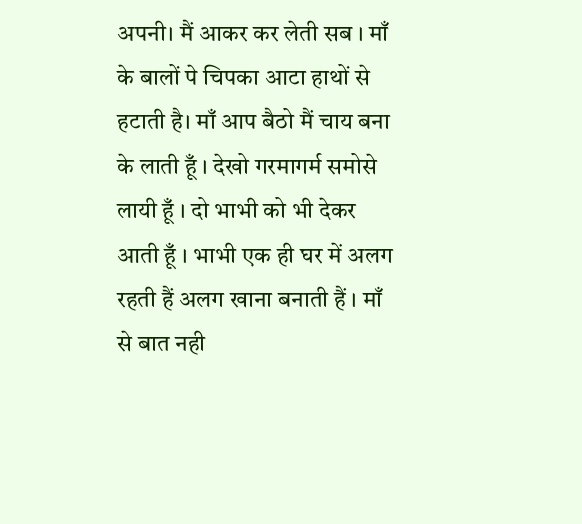अपनी। मैं आकर कर लेती सब । माँ के बालों पे चिपका आटा हाथों से हटाती है। माँ आप बैठो मैं चाय बना के लाती हूँ । देखो गरमागर्म समोसे लायी हूँ । दो भाभी को भी देकर आती हूँ । भाभी एक ही घर में अलग रहती हैं अलग खाना बनाती हैं । माँ से बात नही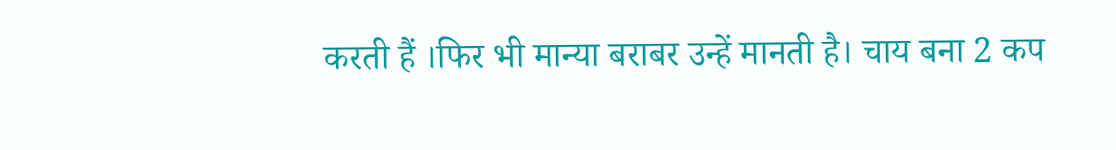करती हैं ।फिर भी मान्या बराबर उन्हें मानती है। चाय बना 2 कप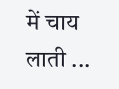में चाय लाती ...